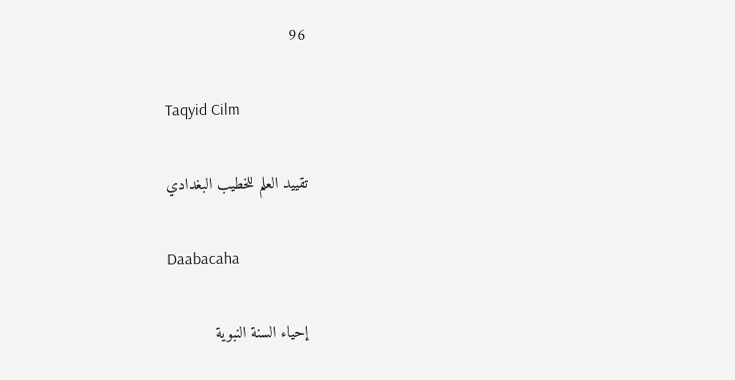96

Taqyid Cilm

تقييد العلم للخطيب البغدادي

Daabacaha

إحياء السنة النبوية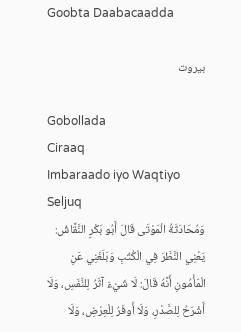Goobta Daabacaadda

بيروت

Gobollada
Ciraaq
Imbaraado iyo Waqtiyo
Seljuq
وَمُحَادَثَةُ الْمَوْتَى قَالَ أَبُو بَكْرٍ النَّقَّاشُ: يَعْنِي النَّظَرَ فِي الْكُتُبِ وَبَلَغَنِي عَنِ الْمَأْمُونِ أَنَّهُ قَالَ: لَا شَيْءَ آثَرُ لِلنَّفَسِ، وَلَا أَشْرَحُ لِلصَّدْرِ، وَلَا أَوفَرُ لِلْعِرْضِ، وَلَا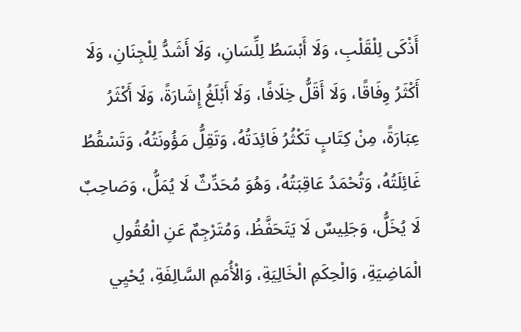أَذْكَى لِلْقَلْبِ، وَلَا أَبْسَطُ لِلِّسَانِ، وَلَا أَشَدُّ لِلْجِنَانِ، وَلَا أَكْثَرُ وِفَاقًا، وَلَا أَقَلُّ خِلَافًا، وَلَا أَبْلَغُ إِشَارَةً، وَلَا أَكْثَرُ عِبَارَةً، مِنْ كِتَابٍ تَكْثُرُ فَائِدَتُهُ، وَتَقِلُّ مَؤُونَتُهُ، وَتَسْقُطُ غَائِلَتُهُ، وَتُحْمَدُ عَاقِبَتُهُ، وَهُوَ مُحَدِّثٌ لَا يُمَلُّ، وَصَاحِبٌ لَا يُخَلُّ، وَجَلِيسٌ لَا يَتَحَفَّظُ، وَمُتَرْجِمٌ عَنِ الْعُقُولِ الْمَاضِيَةِ، وَالْحِكَمِ الْخَالِيَةِ، وَالْأُمَمِ السَّالِفَةِ، يُحْيِي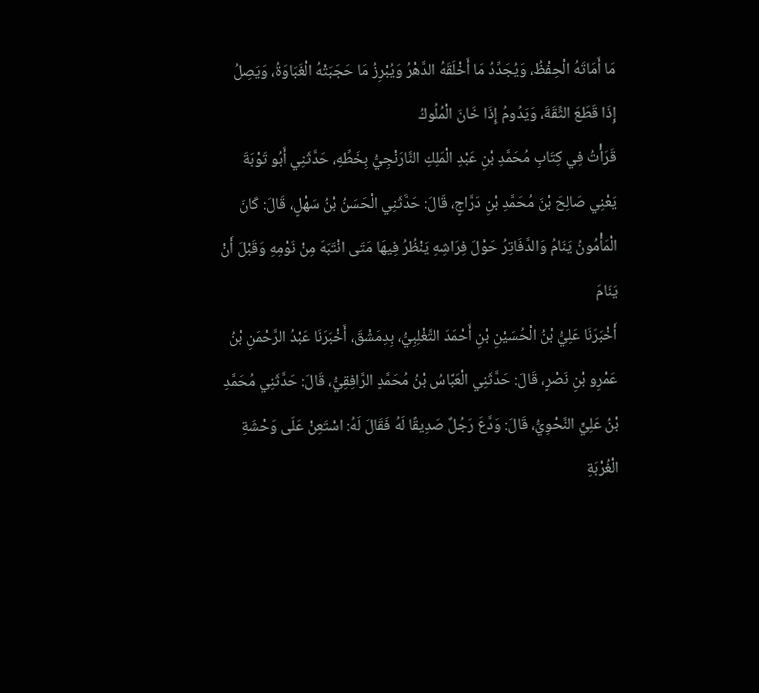مَا أَمَاتَهُ الْحِفْظُ، وَيُجَدِّدُ مَا أَخْلَقَهُ الدَّهْرُ وَيُبْرِزُ مَا حَجَبَتْهُ الْغَبَاوَةُ، وَيَصِلُ إِذَا قَطَعَ الثِّقَةَ، وَيَدُومُ إِذَا خَانَ الْمُلُوكُ
قَرَأْتُ فِي كِتَابِ مُحَمَّدِ بْنِ عَبْدِ الْمَلِكِ النَّارَنْجِيُّ بِخَطِّهِ، حَدَّثَنِي أَبُو تَوْبَةَ يَعْنِي صَالِحَ بْنَ مُحَمَّدِ بْنِ دَرَّاجٍ، قَالَ: حَدَّثَنِي الْحَسَنُ بْنُ سَهْلٍ، قَالَ: كَانَ الْمَأْمُونُ يَنَامُ وَالدَّفَاتِرُ حَوْلَ فِرَاشِهِ يَنْظُرُ فِيهَا مَتَى انْتَبَهَ مِنْ نَوْمِهِ وَقَبْلَ أَنْ يَنَامَ
أَخْبَرَنَا عَلِيُّ بْنُ الْحُسَيْنِ بْنِ أَحْمَدَ التَّغْلِبِيُّ، بِدِمَشْقَ، أَخْبَرَنَا عَبْدُ الرَّحْمَنِ بْنُ عَمْرِو بْنِ نَصْرٍ، قَالَ: حَدَّثَنِي الْعَبَّاسُ بْنُ مُحَمَّدٍ الرَّافِقِيُّ، قَالَ: حَدَّثَنِي مُحَمَّدِ بْنُ عَلِيٍّ النَّحْوِيُّ، قَالَ: وَدَّعَ رَجُلٌ صَدِيقًا لَهُ فَقَالَ لَهُ: اسْتَعِنْ عَلَى وَحْشَةِ الْغُرْبَةِ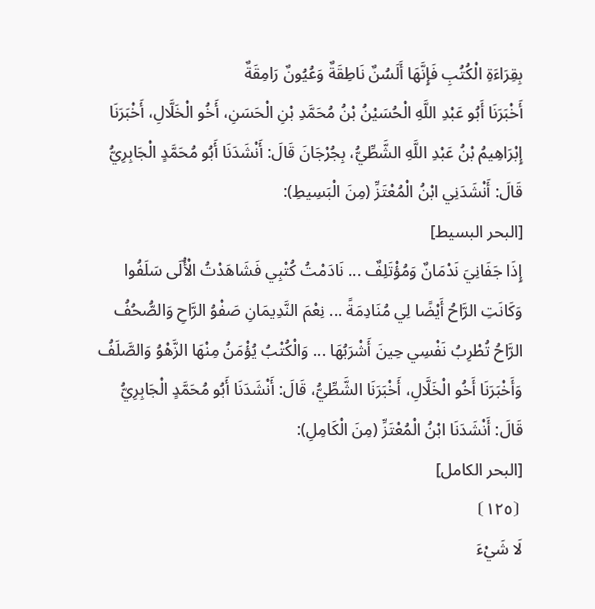بِقِرَاءَةِ الْكُتُبِ فَإِنَّهَا أَلَسُنٌ نَاطِقَةٌ وَعُيُونٌ رَامِقَةٌ
أَخْبَرَنَا أَبُو عَبْدِ اللَّهِ الْحُسَيْنُ بْنُ مُحَمَّدِ بْنِ الْحَسَنِ، أَخُو الْخَلَّالِ، أَخْبَرَنَا إِبْرَاهِيمُ بْنُ عَبْدِ اللَّهِ الشَّطِّيُّ، بِجُرْجَانَ قَالَ: أَنْشَدَنَا أَبُو مُحَمَّدٍ الْجَابِرِيُّ قَالَ: أَنْشَدَنِي ابْنُ الْمُعْتَزِّ (مِنَ الْبَسِيطِ):
[البحر البسيط]
إِذَا جَفَانِيَ نَدْمَانٌ وَمُؤْتَلِفٌ ... نَادَمْتُ كُتْبِي فَشَاهَدْتُ الْأُلَى سَلَفُوا
وَكَانَتِ الرَّاحُ أَيْضًا لِي مُنَادِمَةً ... نِعْمَ النَّدِيمَانِ صَفْوُ الرَّاحِ وَالصُّحُفُ
الرَّاحُ تُطْرِبُ نَفْسِي حِينَ أَشْرَبُهَا ... وَالْكُتْبُ يُؤْمَنُ مِنْهَا الزَّهْوُ وَالصَّلَفُ
وَأَخْبَرَنَا أَخُو الْخَلَّالِ، أَخْبَرَنَا الشَّطِّيُّ، قَالَ: أَنْشَدَنَا أَبُو مُحَمَّدٍ الْجَابِرِيُّ قَالَ: أَنْشَدَنَا ابْنُ الْمُعْتَزِّ (مِنَ الْكَامِلِ):
[البحر الكامل]
⦗١٢٥⦘
لَا شَيْءَ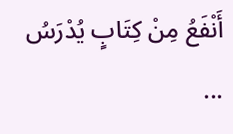أَنْفَعُ مِنْ كِتَابٍ يُدْرَسُ ...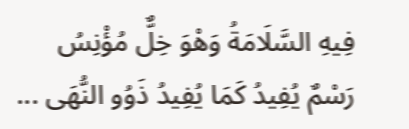فِيهِ السَّلَامَةُ وَهْوَ خِلٌّ مُؤْنِسُ
رَسْمٌ يُفِيدُ كَمَا يُفِيدُ ذَوُو النُّهَى ...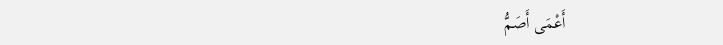أَعْمَى أَصَمُّ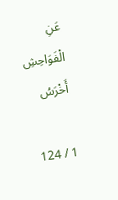عَنِ الْفَوَاحِشِ أَخْرَسُ

1 / 124